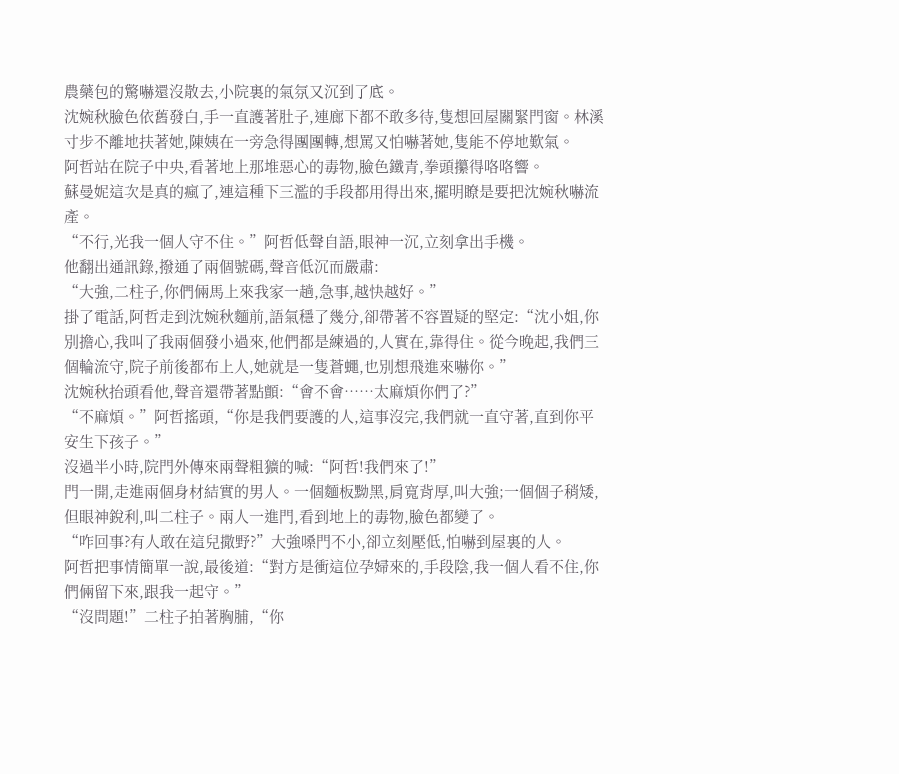農藥包的驚嚇還沒散去,小院裏的氣氛又沉到了底。
沈婉秋臉色依舊發白,手一直護著肚子,連廊下都不敢多待,隻想回屋關緊門窗。林溪寸步不離地扶著她,陳姨在一旁急得團團轉,想罵又怕嚇著她,隻能不停地歎氣。
阿哲站在院子中央,看著地上那堆惡心的毒物,臉色鐵青,拳頭攥得咯咯響。
蘇曼妮這次是真的瘋了,連這種下三濫的手段都用得出來,擺明瞭是要把沈婉秋嚇流產。
“不行,光我一個人守不住。”阿哲低聲自語,眼神一沉,立刻拿出手機。
他翻出通訊錄,撥通了兩個號碼,聲音低沉而嚴肅:
“大強,二柱子,你們倆馬上來我家一趟,急事,越快越好。”
掛了電話,阿哲走到沈婉秋麵前,語氣穩了幾分,卻帶著不容置疑的堅定:“沈小姐,你別擔心,我叫了我兩個發小過來,他們都是練過的,人實在,靠得住。從今晚起,我們三個輪流守,院子前後都布上人,她就是一隻蒼蠅,也別想飛進來嚇你。”
沈婉秋抬頭看他,聲音還帶著點顫:“會不會……太麻煩你們了?”
“不麻煩。”阿哲搖頭,“你是我們要護的人,這事沒完,我們就一直守著,直到你平安生下孩子。”
沒過半小時,院門外傳來兩聲粗獷的喊:“阿哲!我們來了!”
門一開,走進兩個身材結實的男人。一個麵板黝黑,肩寬背厚,叫大強;一個個子稍矮,但眼神銳利,叫二柱子。兩人一進門,看到地上的毒物,臉色都變了。
“咋回事?有人敢在這兒撒野?”大強嗓門不小,卻立刻壓低,怕嚇到屋裏的人。
阿哲把事情簡單一說,最後道:“對方是衝這位孕婦來的,手段陰,我一個人看不住,你們倆留下來,跟我一起守。”
“沒問題!”二柱子拍著胸脯,“你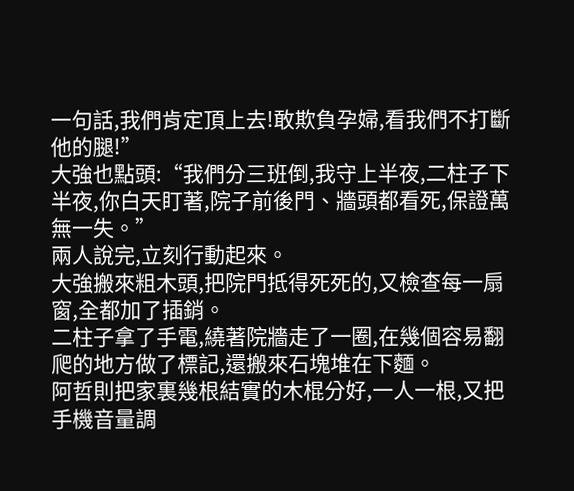一句話,我們肯定頂上去!敢欺負孕婦,看我們不打斷他的腿!”
大強也點頭:“我們分三班倒,我守上半夜,二柱子下半夜,你白天盯著,院子前後門、牆頭都看死,保證萬無一失。”
兩人說完,立刻行動起來。
大強搬來粗木頭,把院門抵得死死的,又檢查每一扇窗,全都加了插銷。
二柱子拿了手電,繞著院牆走了一圈,在幾個容易翻爬的地方做了標記,還搬來石塊堆在下麵。
阿哲則把家裏幾根結實的木棍分好,一人一根,又把手機音量調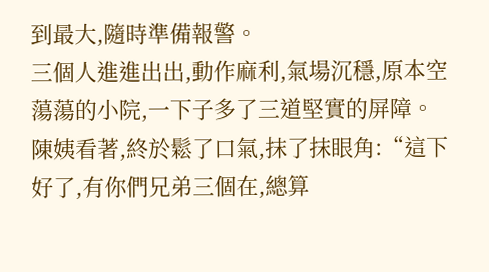到最大,隨時準備報警。
三個人進進出出,動作麻利,氣場沉穩,原本空蕩蕩的小院,一下子多了三道堅實的屏障。
陳姨看著,終於鬆了口氣,抹了抹眼角:“這下好了,有你們兄弟三個在,總算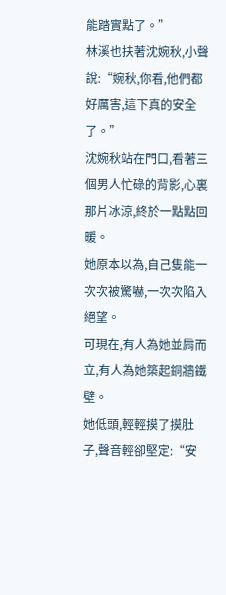能踏實點了。”
林溪也扶著沈婉秋,小聲說:“婉秋,你看,他們都好厲害,這下真的安全了。”
沈婉秋站在門口,看著三個男人忙碌的背影,心裏那片冰涼,終於一點點回暖。
她原本以為,自己隻能一次次被驚嚇,一次次陷入絕望。
可現在,有人為她並肩而立,有人為她築起銅牆鐵壁。
她低頭,輕輕摸了摸肚子,聲音輕卻堅定:“安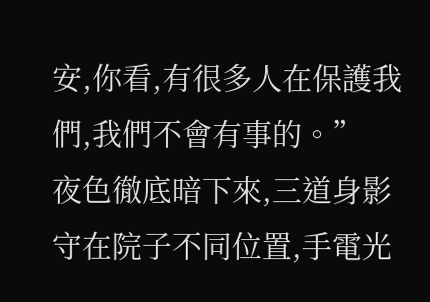安,你看,有很多人在保護我們,我們不會有事的。”
夜色徹底暗下來,三道身影守在院子不同位置,手電光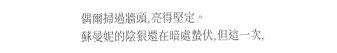偶爾掃過牆頭,亮得堅定。
蘇曼妮的陰狠還在暗處蟄伏,但這一次,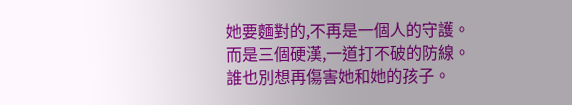她要麵對的,不再是一個人的守護。
而是三個硬漢,一道打不破的防線。
誰也別想再傷害她和她的孩子。